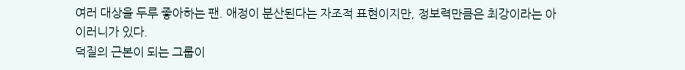여러 대상을 두루 좋아하는 팬. 애정이 분산된다는 자조적 표현이지만, 정보력만큼은 최강이라는 아이러니가 있다.
덕질의 근본이 되는 그룹이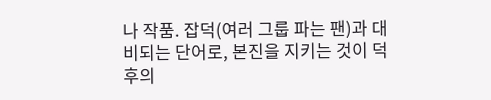나 작품. 잡덕(여러 그룹 파는 팬)과 대비되는 단어로, 본진을 지키는 것이 덕후의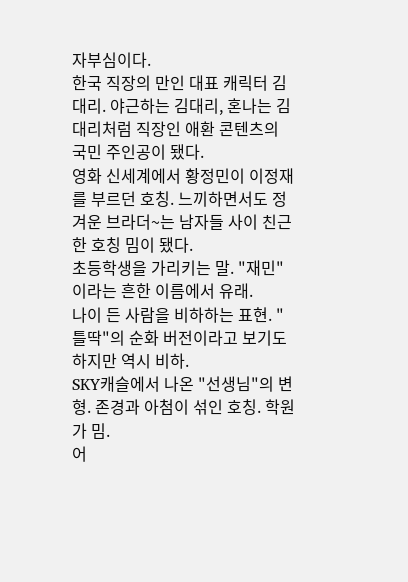자부심이다.
한국 직장의 만인 대표 캐릭터 김대리. 야근하는 김대리, 혼나는 김대리처럼 직장인 애환 콘텐츠의 국민 주인공이 됐다.
영화 신세계에서 황정민이 이정재를 부르던 호칭. 느끼하면서도 정겨운 브라더~는 남자들 사이 친근한 호칭 밈이 됐다.
초등학생을 가리키는 말. "재민"이라는 흔한 이름에서 유래.
나이 든 사람을 비하하는 표현. "틀딱"의 순화 버전이라고 보기도 하지만 역시 비하.
SKY캐슬에서 나온 "선생님"의 변형. 존경과 아첨이 섞인 호칭. 학원가 밈.
어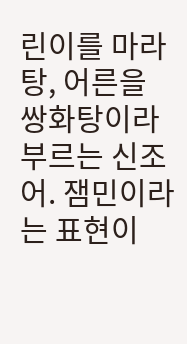린이를 마라탕, 어른을 쌍화탕이라 부르는 신조어. 잼민이라는 표현이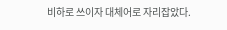비하로 쓰이자 대체어로 자리잡았다.